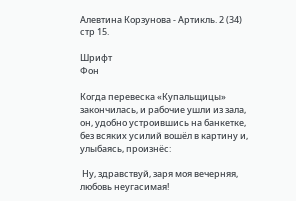Алевтина Корзунова - Артикль. 2 (34) стр 15.

Шрифт
Фон

Когда перевеска «Купальщицы» закончилась, и рабочие ушли из зала, он, удобно устроившись на банкетке, без всяких усилий вошёл в картину и, улыбаясь, произнёс:

 Ну, здравствуй, заря моя вечерняя, любовь неугасимая!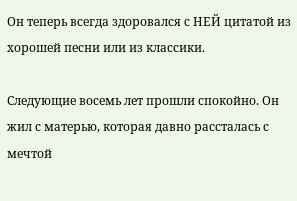Он теперь всегда здоровался с НЕЙ цитатой из хорошей песни или из классики.

Следующие восемь лет прошли спокойно. Он жил с матерью, которая давно рассталась с мечтой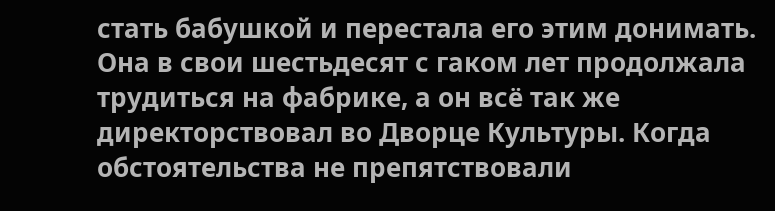стать бабушкой и перестала его этим донимать. Она в свои шестьдесят с гаком лет продолжала трудиться на фабрике, а он всё так же директорствовал во Дворце Культуры. Когда обстоятельства не препятствовали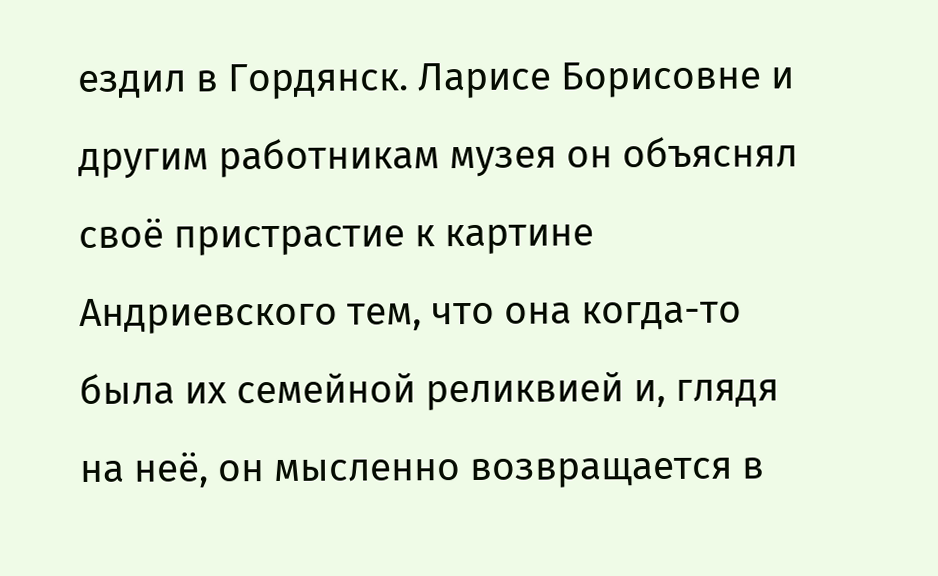ездил в Гордянск. Ларисе Борисовне и другим работникам музея он объяснял своё пристрастие к картине Андриевского тем, что она когда-то была их семейной реликвией и, глядя на неё, он мысленно возвращается в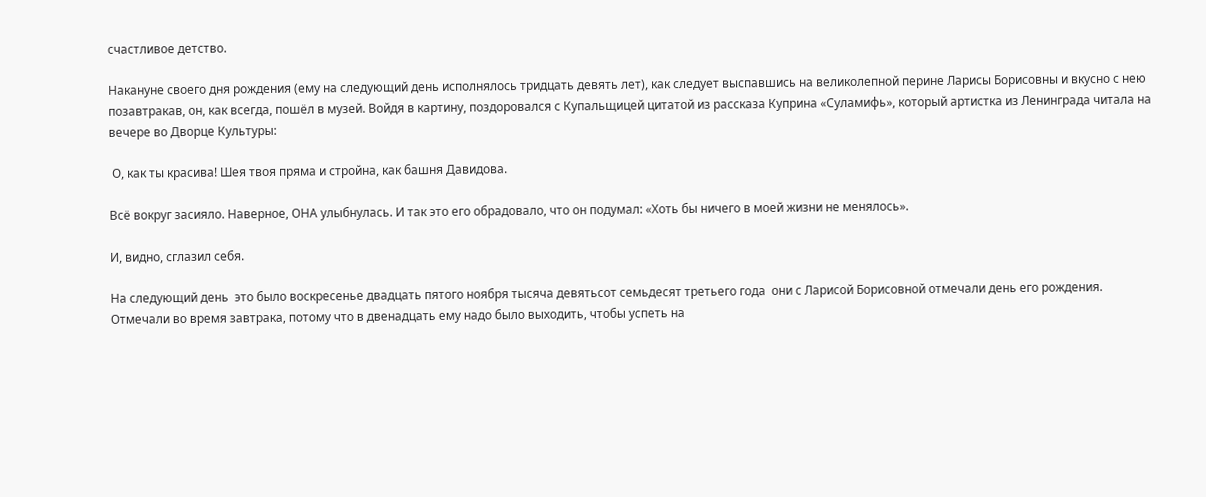счастливое детство.

Накануне своего дня рождения (ему на следующий день исполнялось тридцать девять лет), как следует выспавшись на великолепной перине Ларисы Борисовны и вкусно с нею позавтракав, он, как всегда, пошёл в музей. Войдя в картину, поздоровался с Купальщицей цитатой из рассказа Куприна «Суламифь», который артистка из Ленинграда читала на вечере во Дворце Культуры:

 О, как ты красива! Шея твоя пряма и стройна, как башня Давидова.

Всё вокруг засияло. Наверное, ОНА улыбнулась. И так это его обрадовало, что он подумал: «Хоть бы ничего в моей жизни не менялось».

И, видно, сглазил себя.

На следующий день  это было воскресенье двадцать пятого ноября тысяча девятьсот семьдесят третьего года  они с Ларисой Борисовной отмечали день его рождения. Отмечали во время завтрака, потому что в двенадцать ему надо было выходить, чтобы успеть на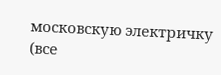московскую электричку (все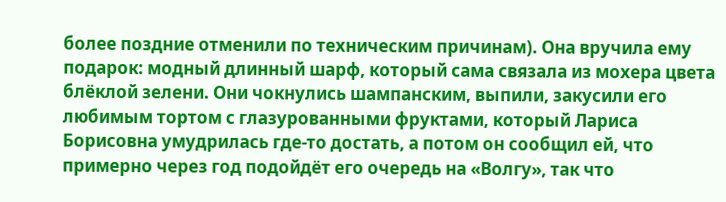более поздние отменили по техническим причинам). Она вручила ему подарок: модный длинный шарф, который сама связала из мохера цвета блёклой зелени. Они чокнулись шампанским, выпили, закусили его любимым тортом с глазурованными фруктами, который Лариса Борисовна умудрилась где-то достать, а потом он сообщил ей, что примерно через год подойдёт его очередь на «Волгу», так что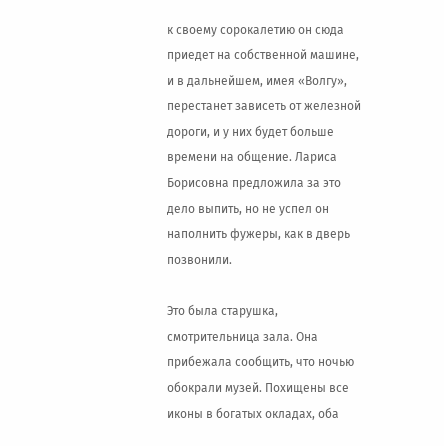к своему сорокалетию он сюда приедет на собственной машине, и в дальнейшем, имея «Волгу», перестанет зависеть от железной дороги, и у них будет больше времени на общение. Лариса Борисовна предложила за это дело выпить, но не успел он наполнить фужеры, как в дверь позвонили.

Это была старушка, смотрительница зала. Она прибежала сообщить, что ночью обокрали музей. Похищены все иконы в богатых окладах, оба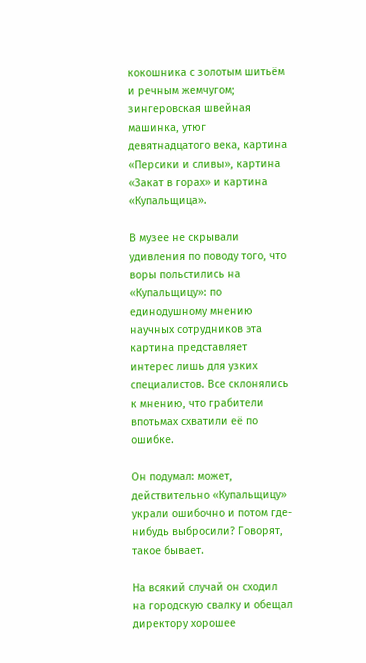кокошника с золотым шитьём и речным жемчугом; зингеровская швейная машинка, утюг девятнадцатого века, картина «Персики и сливы», картина «Закат в горах» и картина «Купальщица».

В музее не скрывали удивления по поводу того, что воры польстились на «Купальщицу»: по единодушному мнению научных сотрудников эта картина представляет интерес лишь для узких специалистов. Все склонялись к мнению, что грабители впотьмах схватили её по ошибке.

Он подумал: может, действительно «Купальщицу» украли ошибочно и потом где-нибудь выбросили? Говорят, такое бывает.

На всякий случай он сходил на городскую свалку и обещал директору хорошее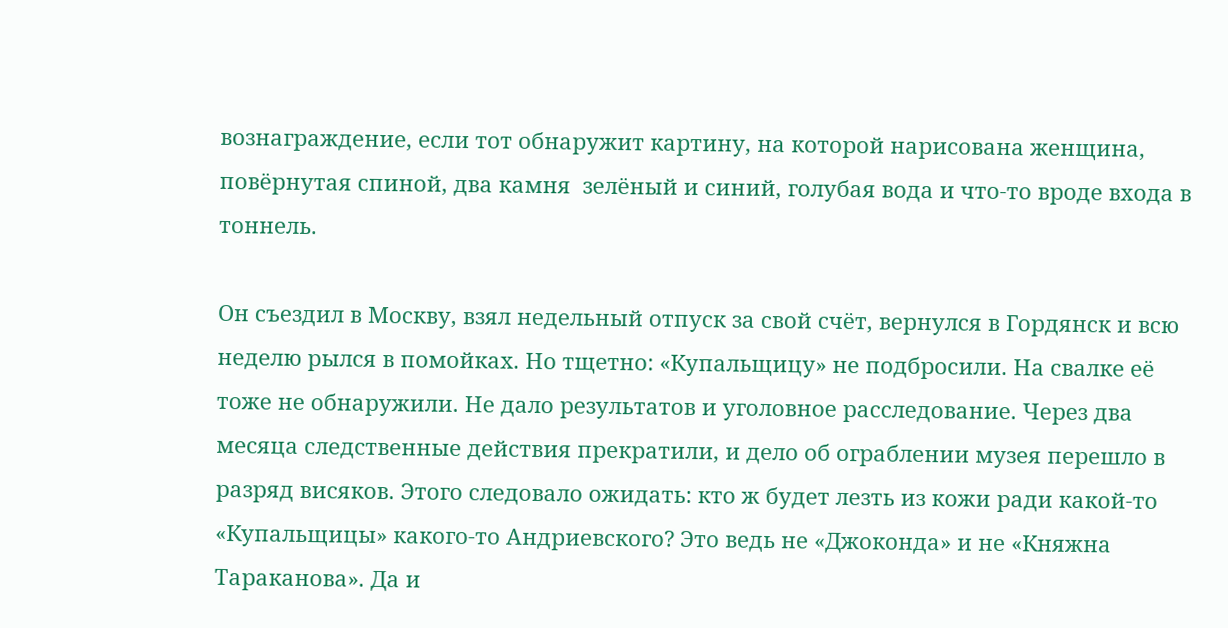вознаграждение, если тот обнаружит картину, на которой нарисована женщина, повёрнутая спиной, два камня  зелёный и синий, голубая вода и что-то вроде входа в тоннель.

Он съездил в Москву, взял недельный отпуск за свой счёт, вернулся в Гордянск и всю неделю рылся в помойках. Но тщетно: «Купальщицу» не подбросили. На свалке её тоже не обнаружили. Не дало результатов и уголовное расследование. Через два месяца следственные действия прекратили, и дело об ограблении музея перешло в разряд висяков. Этого следовало ожидать: кто ж будет лезть из кожи ради какой-то «Купальщицы» какого-то Андриевского? Это ведь не «Джоконда» и не «Княжна Тараканова». Да и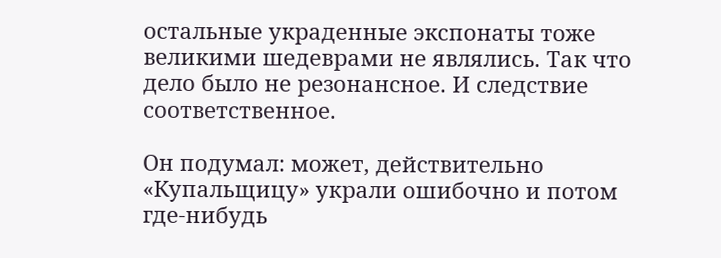остальные украденные экспонаты тоже великими шедеврами не являлись. Так что дело было не резонансное. И следствие соответственное.

Он подумал: может, действительно «Купальщицу» украли ошибочно и потом где-нибудь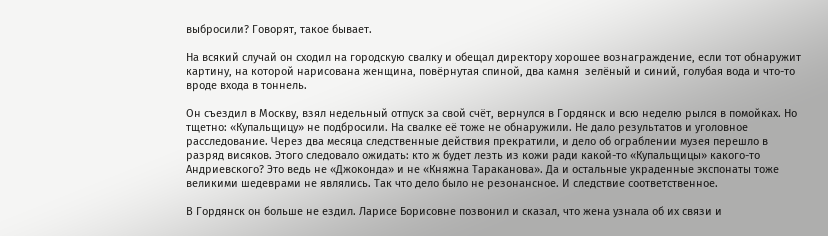выбросили? Говорят, такое бывает.

На всякий случай он сходил на городскую свалку и обещал директору хорошее вознаграждение, если тот обнаружит картину, на которой нарисована женщина, повёрнутая спиной, два камня  зелёный и синий, голубая вода и что-то вроде входа в тоннель.

Он съездил в Москву, взял недельный отпуск за свой счёт, вернулся в Гордянск и всю неделю рылся в помойках. Но тщетно: «Купальщицу» не подбросили. На свалке её тоже не обнаружили. Не дало результатов и уголовное расследование. Через два месяца следственные действия прекратили, и дело об ограблении музея перешло в разряд висяков. Этого следовало ожидать: кто ж будет лезть из кожи ради какой-то «Купальщицы» какого-то Андриевского? Это ведь не «Джоконда» и не «Княжна Тараканова». Да и остальные украденные экспонаты тоже великими шедеврами не являлись. Так что дело было не резонансное. И следствие соответственное.

В Гордянск он больше не ездил. Ларисе Борисовне позвонил и сказал, что жена узнала об их связи и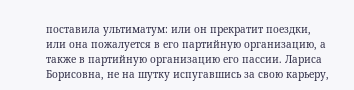поставила ультиматум: или он прекратит поездки, или она пожалуется в его партийную организацию, а также в партийную организацию его пассии. Лариса Борисовна, не на шутку испугавшись за свою карьеру,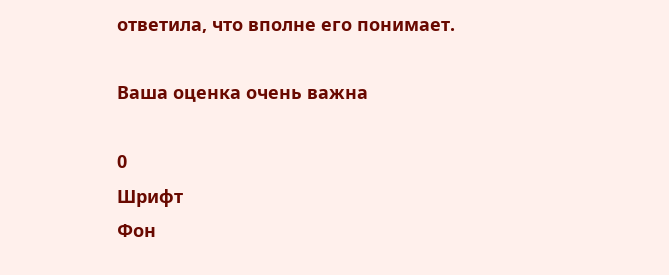ответила, что вполне его понимает.

Ваша оценка очень важна

0
Шрифт
Фон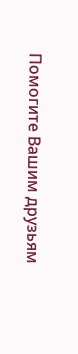Помогите Вашим друзьям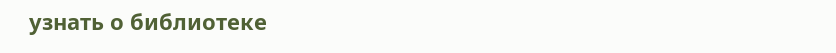узнать о библиотеке